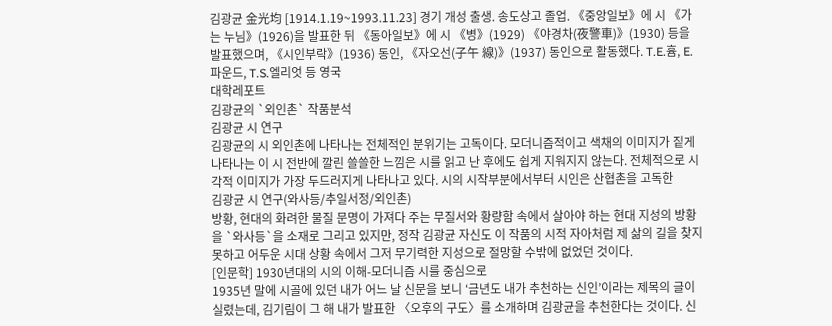김광균 金光均 [1914.1.19~1993.11.23] 경기 개성 출생. 송도상고 졸업. 《중앙일보》에 시 《가는 누님》(1926)을 발표한 뒤 《동아일보》에 시 《병》(1929) 《야경차(夜警車)》(1930) 등을 발표했으며, 《시인부락》(1936) 동인, 《자오선(子午 線)》(1937) 동인으로 활동했다. T.E.흄, E.파운드, T.S.엘리엇 등 영국
대학레포트
김광균의 `외인촌` 작품분석
김광균 시 연구
김광균의 시 외인촌에 나타나는 전체적인 분위기는 고독이다. 모더니즘적이고 색채의 이미지가 짙게 나타나는 이 시 전반에 깔린 쓸쓸한 느낌은 시를 읽고 난 후에도 쉽게 지워지지 않는다. 전체적으로 시각적 이미지가 가장 두드러지게 나타나고 있다. 시의 시작부분에서부터 시인은 산협촌을 고독한
김광균 시 연구(와사등/추일서정/외인촌)
방황, 현대의 화려한 물질 문명이 가져다 주는 무질서와 황량함 속에서 살아야 하는 현대 지성의 방황을 `와사등`을 소재로 그리고 있지만, 정작 김광균 자신도 이 작품의 시적 자아처럼 제 삶의 길을 찾지 못하고 어두운 시대 상황 속에서 그저 무기력한 지성으로 절망할 수밖에 없었던 것이다.
[인문학] 1930년대의 시의 이해-모더니즘 시를 중심으로
1935년 말에 시골에 있던 내가 어느 날 신문을 보니 ‘금년도 내가 추천하는 신인’이라는 제목의 글이 실렸는데, 김기림이 그 해 내가 발표한 〈오후의 구도〉를 소개하며 김광균을 추천한다는 것이다. 신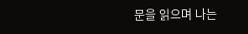문을 읽으며 나는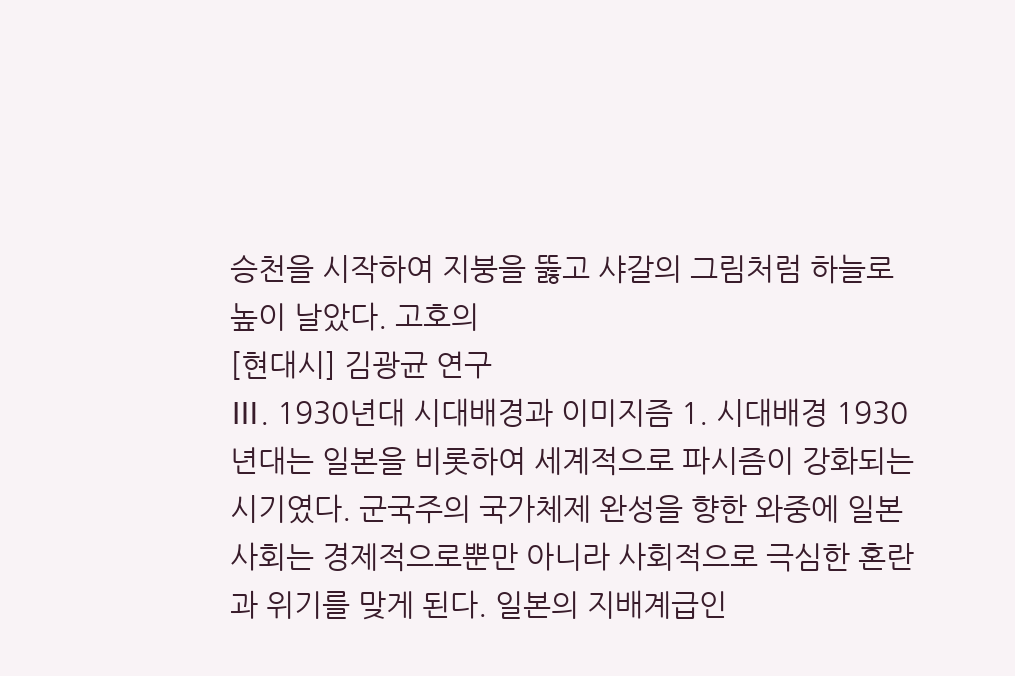승천을 시작하여 지붕을 뚫고 샤갈의 그림처럼 하늘로 높이 날았다. 고호의
[현대시] 김광균 연구
Ⅲ. 1930년대 시대배경과 이미지즘 1. 시대배경 1930년대는 일본을 비롯하여 세계적으로 파시즘이 강화되는 시기였다. 군국주의 국가체제 완성을 향한 와중에 일본 사회는 경제적으로뿐만 아니라 사회적으로 극심한 혼란과 위기를 맞게 된다. 일본의 지배계급인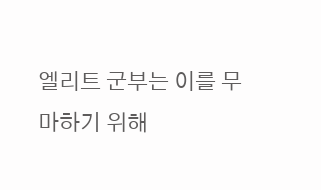엘리트 군부는 이를 무마하기 위해